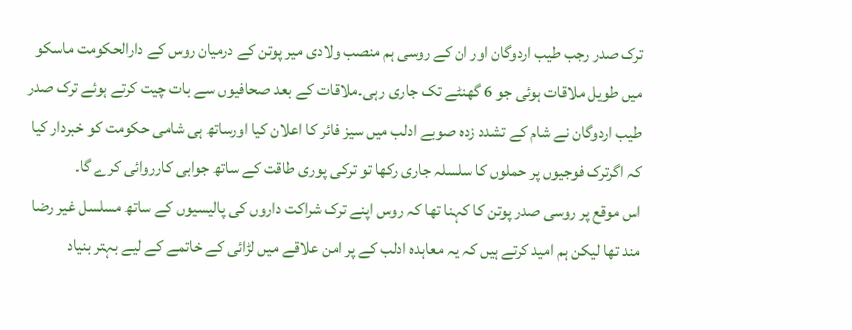ترک صدر رجب طیب اردوگان اور ان کے روسی ہم منصب ولادی میر پوتن کے درمیان روس کے دارالحکومت ماسکو میں طویل ملاقات ہوئی جو 6 گھنٹے تک جاری رہی۔ملاقات کے بعد صحافیوں سے بات چیت کرتے ہوئے ترک صدر طیب اردوگان نے شام کے تشدد زدہ صوبے ادلب میں سیز فائر کا اعلان کیا اورساتھ ہی شامی حکومت کو خبردار کیا کہ اگرترک فوجیوں پر حملوں کا سلسلہ جاری رکھا تو ترکی پوری طاقت کے ساتھ جوابی کارروائی کرے گا۔
اس موقع پر روسی صدر پوتن کا کہنا تھا کہ روس اپنے ترک شراکت داروں کی پالیسیوں کے ساتھ مسلسل غیر رضا مند تھا لیکن ہم امید کرتے ہیں کہ یہ معاہدہ ادلب کے پر امن علاقے میں لڑائی کے خاتمے کے لیے بہتر بنیاد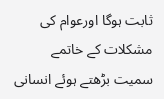ثابت ہوگا اورعوام کی مشکلات کے خاتمے سمیت بڑھتے ہوئے انسانی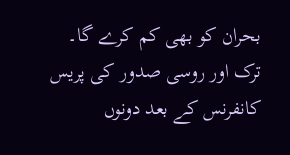بحران کو بھی کم کرے گا۔
ترک اور روسی صدور کی پریس کانفرنس کے بعد دونوں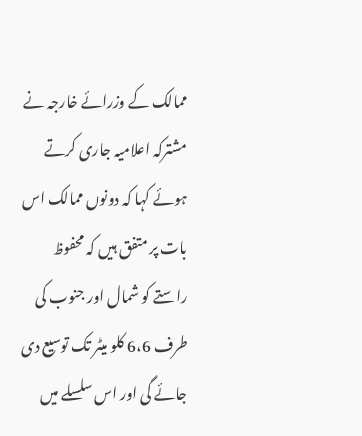ممالک کے وزرائے خارجہ نے مشترکہ اعلامیہ جاری کرتے ہوئے کہا کہ دونوں ممالک اس بات پر متفق ہیں کہ محفوظ راستے کو شمال اور جنوب کی طرف 6،6 کلو میٹر تک توسیع دی جائے گی اور اس سلسلے میں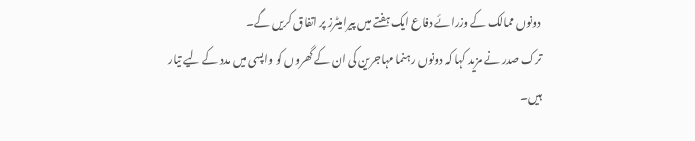دونوں ممالک کے وزرائے دفاع ایک ہفتے میں پیرامیٹرز پر اتفاق کریں گے۔
ترک صدر نے مزید کہا کہ دونوں رہنما مہاجرین کی ان کے گھروں کو واپسی میں مدد کے لیے تیار ہیں۔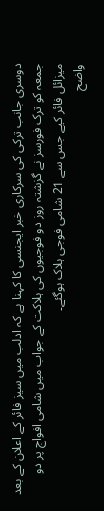دوسری جانب ترکی کی سرکاری خبر ایجنسی کا کہنا ہے کہ ادلب میں سیز فائر کے اعلان کے بعد جمعہ کو ترک فورسز نے گزشتہ روز دو فوجیوں کی ہلاکت کے جواب میں شامی افواج پر دو میزائل فائر کیے جس سے 21 شامی فوجی ہلاک ہوگئے۔
واضح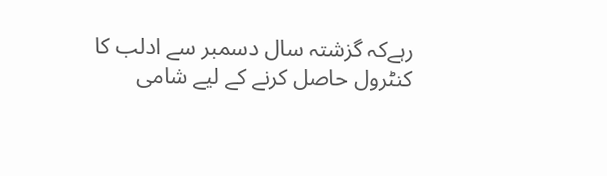رہےکہ گزشتہ سال دسمبر سے ادلب کا کنٹرول حاصل کرنے کے لیے شامی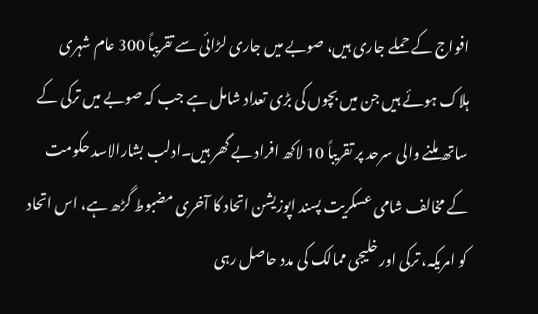افواج کے حملے جاری ہیں، صوبے میں جاری لڑائی سے تقریباً 300 عام شہری ہلاک ہوئے ہیں جن میں بچوں کی بڑی تعداد شامل ہے جب کہ صوبے میں ترکی کے ساتھ ملنے والی سرحد پر تقریباً 10 لاکھ افراد بے گھر ہیں۔ادلب بشارالاسد حکومت کے مخالف شامی عسکریت پسند اپوزیشن اتحاد کا آخری مضبوط گڑھ ہے، اس اتحاد کو امریکہ، ترکی اور خلیجی ممالک کی مدد حاصل رہی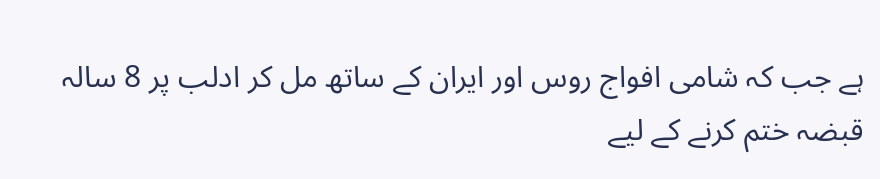ہے جب کہ شامی افواج روس اور ایران کے ساتھ مل کر ادلب پر 8 سالہ قبضہ ختم کرنے کے لیے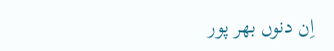اِن دنوں بھر پور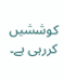کوششیں کررہی ہے۔